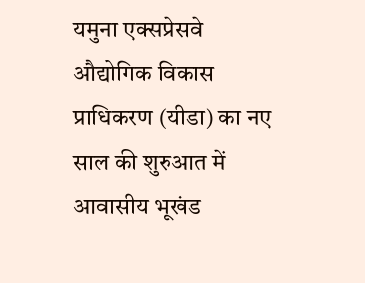यमुना एक्सप्रेसवे औद्योगिक विकास प्राधिकरण (यीडा) का नए साल की शुरुआत में आवासीय भूखंड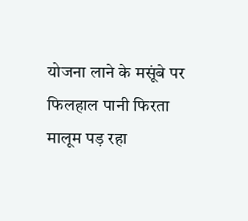योजना लाने के मसूंबे पर फिलहाल पानी फिरता मालूम पड़ रहा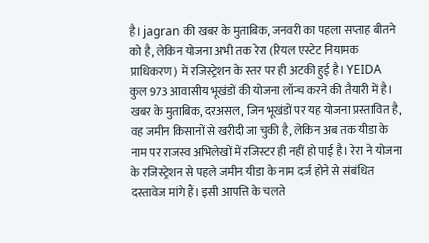है। jagran की खबर के मुताबिक, जनवरी का पहला सप्ताह बीतने को है, लेकिन योजना अभी तक रेरा (रियल एस्टेट नियामक प्राधिकरण) में रजिस्ट्रेशन के स्तर पर ही अटकी हुई है। YEIDA कुल 973 आवासीय भूखंडों की योजना लॉन्च करने की तैयारी में है।
खबर के मुताबिक, दरअसल, जिन भूखंडों पर यह योजना प्रस्तावित है, वह जमीन किसानों से खरीदी जा चुकी है, लेकिन अब तक यीडा के नाम पर राजस्व अभिलेखों में रजिस्टर ही नहीं हो पाई है। रेरा ने योजना के रजिस्ट्रेशन से पहले जमीन यीडा के नाम दर्ज होने से संबंधित दस्तावेज मांगे हैं। इसी आपत्ति के चलते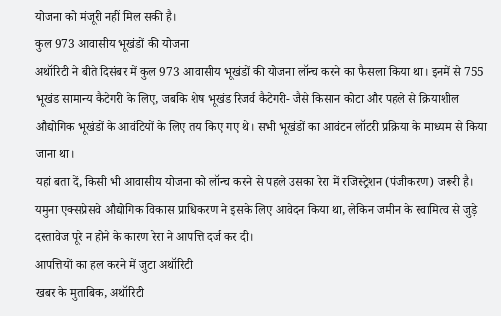योजना को मंजूरी नहीं मिल सकी है।
कुल 973 आवासीय भूखंडों की योजना
अथॉरिटी ने बीते दिसंबर में कुल 973 आवासीय भूखंडों की योजना लॉन्च करने का फैसला किया था। इनमें से 755 भूखंड सामान्य कैटेगरी के लिए, जबकि शेष भूखंड रिजर्व कैटेगरी- जैसे किसान कोटा और पहले से क्रियाशील औद्योगिक भूखंडों के आवंटियों के लिए तय किए गए थे। सभी भूखंडों का आवंटन लॉटरी प्रक्रिया के माध्यम से किया जाना था।
यहां बता दें, किसी भी आवासीय योजना को लॉन्च करने से पहले उसका रेरा में रजिस्ट्रेशन (पंजीकरण) जरूरी है। यमुना एक्सप्रेसवे औद्योगिक विकास प्राधिकरण ने इसके लिए आवेदन किया था, लेकिन जमीन के स्वामित्व से जुड़े दस्तावेज पूरे न होने के कारण रेरा ने आपत्ति दर्ज कर दी।
आपत्तियों का हल करने में जुटा अथॉरिटी
खबर के मुताबिक, अथॉरिटी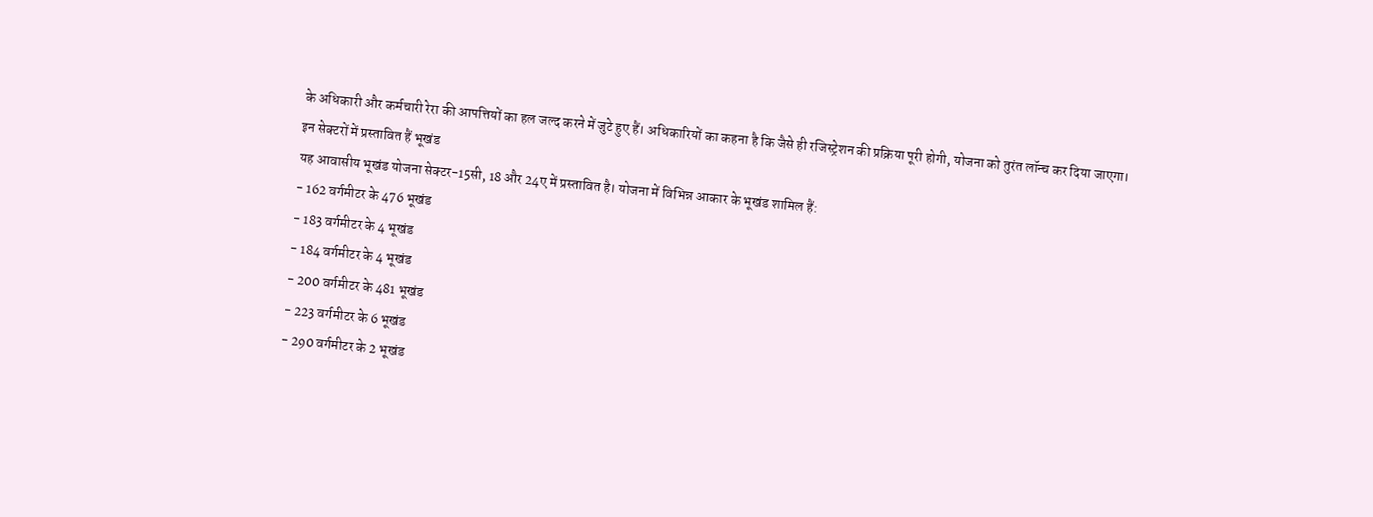के अधिकारी और कर्मचारी रेरा की आपत्तियों का हल जल्द करने में जुटे हुए हैं। अधिकारियों का कहना है कि जैसे ही रजिस्ट्रेशन की प्रक्रिया पूरी होगी, योजना को तुरंत लॉन्च कर दिया जाएगा।
इन सेक्टरों में प्रस्तावित हैं भूखंड
यह आवासीय भूखंड योजना सेक्टर-15सी, 18 और 24ए में प्रस्तावित है। योजना में विभिन्न आकार के भूखंड शामिल हैं:
- 162 वर्गमीटर के 476 भूखंड
- 183 वर्गमीटर के 4 भूखंड
- 184 वर्गमीटर के 4 भूखंड
- 200 वर्गमीटर के 481 भूखंड
- 223 वर्गमीटर के 6 भूखंड
- 290 वर्गमीटर के 2 भूखंड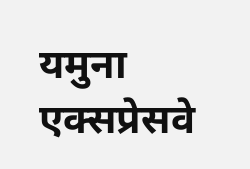यमुना एक्सप्रेसवे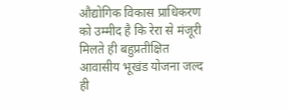औद्योगिक विकास प्राधिकरण को उम्मीद है कि रेरा से मंजूरी मिलते ही बहुप्रतीक्षित आवासीय भूखंड योजना जल्द ही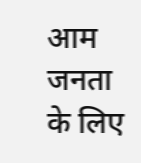आम जनता के लिए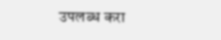उपलब्ध करा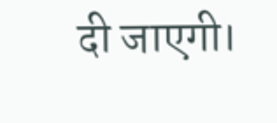दी जाएगी।